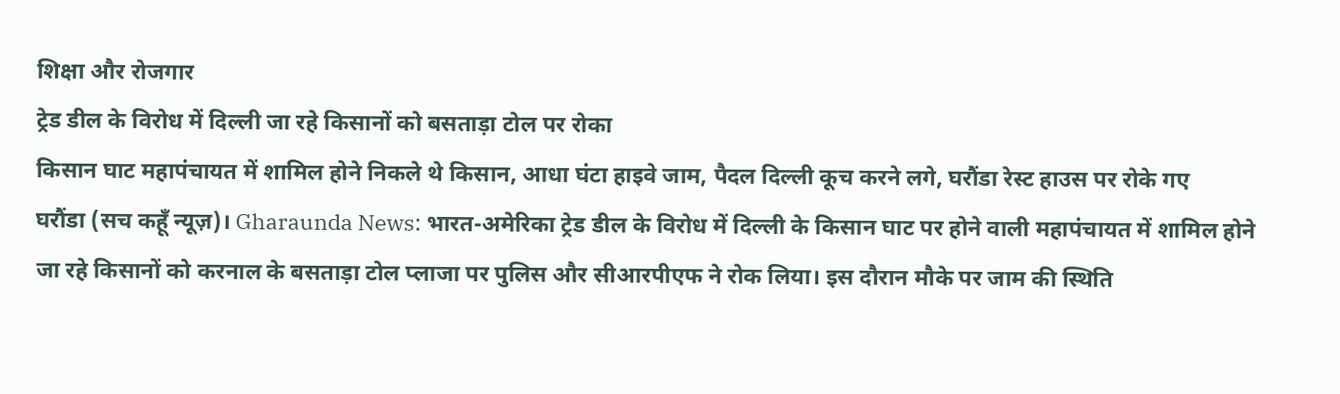शिक्षा और रोजगार
ट्रेड डील के विरोध में दिल्ली जा रहे किसानों को बसताड़ा टोल पर रोका
किसान घाट महापंचायत में शामिल होने निकले थे किसान, आधा घंटा हाइवे जाम, पैदल दिल्ली कूच करने लगे, घरौंडा रेस्ट हाउस पर रोके गए
घरौंडा (सच कहूँ न्यूज़)। Gharaunda News: भारत-अमेरिका ट्रेड डील के विरोध में दिल्ली के किसान घाट पर होने वाली महापंचायत में शामिल होने जा रहे किसानों को करनाल के बसताड़ा टोल प्लाजा पर पुलिस और सीआरपीएफ ने रोक लिया। इस दौरान मौके पर जाम की स्थिति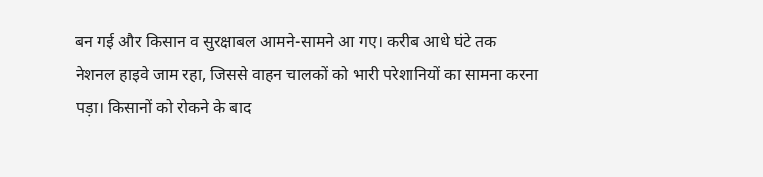बन गई और किसान व सुरक्षाबल आमने-सामने आ गए। करीब आधे घंटे तक नेशनल हाइवे जाम रहा, जिससे वाहन चालकों को भारी परेशानियों का सामना करना पड़ा। किसानों को रोकने के बाद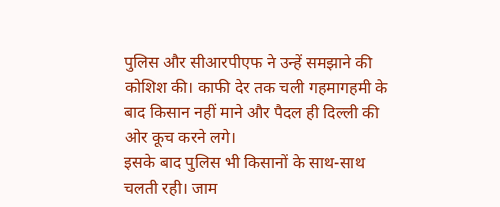पुलिस और सीआरपीएफ ने उन्हें समझाने की कोशिश की। काफी देर तक चली गहमागहमी के बाद किसान नहीं माने और पैदल ही दिल्ली की ओर कूच करने लगे।
इसके बाद पुलिस भी किसानों के साथ-साथ चलती रही। जाम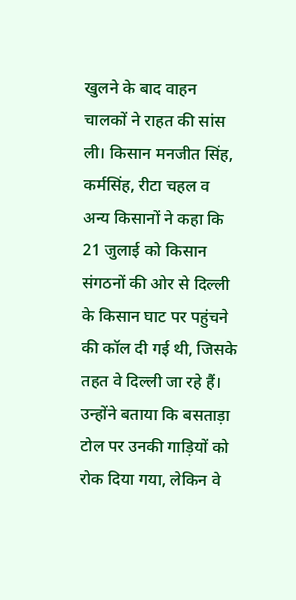खुलने के बाद वाहन चालकों ने राहत की सांस ली। किसान मनजीत सिंह, कर्मसिंह, रीटा चहल व अन्य किसानों ने कहा कि 21 जुलाई को किसान संगठनों की ओर से दिल्ली के किसान घाट पर पहुंचने की कॉल दी गई थी, जिसके तहत वे दिल्ली जा रहे हैं। उन्होंने बताया कि बसताड़ा टोल पर उनकी गाड़ियों को रोक दिया गया, लेकिन वे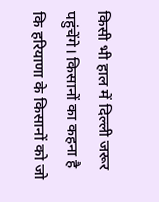किसी भी हाल में दिल्ली जरूर पहुंचेंगे। किसानों का कहना है कि हरियाणा के किसानों को जो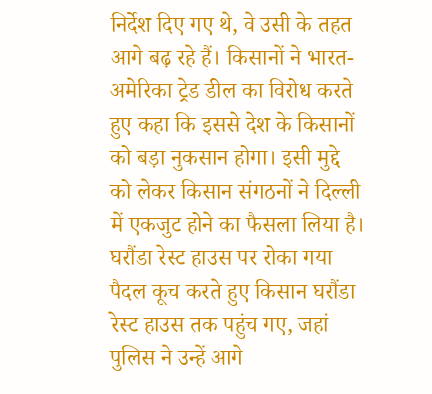निर्देश दिए गए थे, वे उसी के तहत आगे बढ़ रहे हैं। किसानों ने भारत-अमेरिका ट्रेड डील का विरोध करते हुए कहा कि इससे देश के किसानों को बड़ा नुकसान होगा। इसी मुद्दे को लेकर किसान संगठनों ने दिल्ली में एकजुट होने का फैसला लिया है।
घरौंडा रेस्ट हाउस पर रोका गया
पैदल कूच करते हुए किसान घरौंडा रेस्ट हाउस तक पहुंच गए, जहां पुलिस ने उन्हें आगे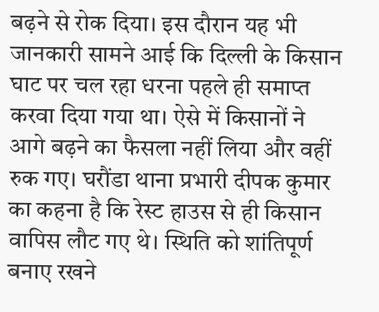बढ़ने से रोक दिया। इस दौरान यह भी जानकारी सामने आई कि दिल्ली के किसान घाट पर चल रहा धरना पहले ही समाप्त करवा दिया गया था। ऐसे में किसानों ने आगे बढ़ने का फैसला नहीं लिया और वहीं रुक गए। घरौंडा थाना प्रभारी दीपक कुमार का कहना है कि रेस्ट हाउस से ही किसान वापिस लौट गए थे। स्थिति को शांतिपूर्ण बनाए रखने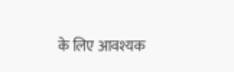के लिए आवश्यक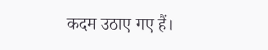कदम उठाए गए हैं।